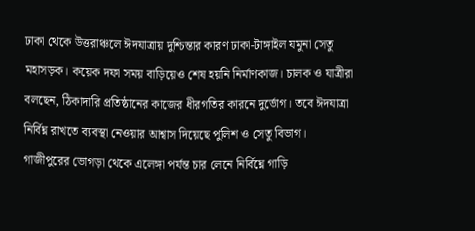ঢাকা থেকে উত্তরাঞ্চলে ঈদযাত্রায় দুশ্চিন্তার কারণ ঢাকা-টাঙ্গাইল যমুনা সেতু মহাসড়ক। কয়েক দফা সময় বাড়িয়েও শেষ হয়নি নির্মাণকাজ। চালক ও যাত্রীরা বলছেন, ঠিকাদারি প্রতিষ্ঠানের কাজের ধীরগতির কারনে দুর্ভোগ। তবে ঈদযাত্রা নির্বিঘ্ন রাখতে ব্যবস্থা নেওয়ার আশ্বাস দিয়েছে পুলিশ ও সেতু বিভাগ।
গাজীপুরের ভোগড়া থেকে এলেঙ্গা পর্যন্ত চার লেনে নির্বিঘ্নে গাড়ি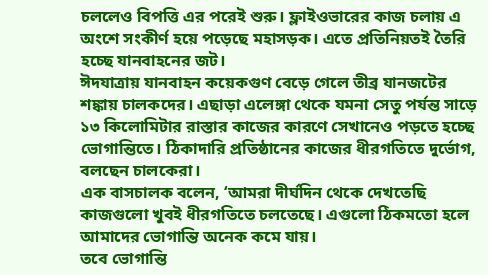চললেও বিপত্তি এর পরেই শুরু। ফ্লাইওভারের কাজ চলায় এ অংশে সংকীর্ণ হয়ে পড়েছে মহাসড়ক। এতে প্রতিনিয়তই তৈরি হচ্ছে যানবাহনের জট।
ঈদযাত্রায় যানবাহন কয়েকগুণ বেড়ে গেলে তীব্র যানজটের শঙ্কায় চালকদের। এছাড়া এলেঙ্গা থেকে যমনা সেতু পর্যন্ত সাড়ে ১৩ কিলোমিটার রাস্তার কাজের কারণে সেখানেও পড়তে হচ্ছে ভোগান্তিতে। ঠিকাদারি প্রতিষ্ঠানের কাজের ধীরগতিতে দুর্ভোগ, বলছেন চালকেরা।
এক বাসচালক বলেন, ‘আমরা দীর্ঘদিন থেকে দেখতেছি কাজগুলো খুবই ধীরগতিতে চলতেছে। এগুলো ঠিকমতো হলে আমাদের ভোগান্তি অনেক কমে যায়।
তবে ভোগান্তি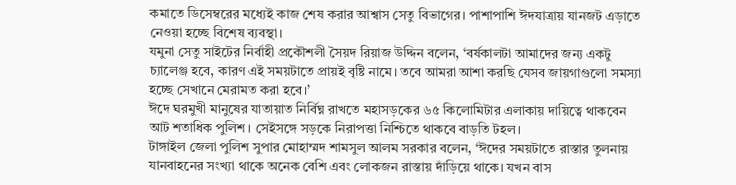কমাতে ডিসেম্বরের মধ্যেই কাজ শেষ করার আশ্বাস সেতু বিভাগের। পাশাপাশি ঈদযাত্রায় যানজট এড়াতে নেওয়া হচ্ছে বিশেষ ব্যবস্থা।
যমুনা সেতু সাইটের নির্বাহী প্রকৌশলী সৈয়দ রিয়াজ উদ্দিন বলেন, ‘বর্ষকালটা আমাদের জন্য একটু চ্যালেঞ্জ হবে, কারণ এই সময়টাতে প্রায়ই বৃষ্টি নামে। তবে আমরা আশা করছি যেসব জায়গাগুলো সমস্যা হচ্ছে সেখানে মেরামত করা হবে।’
ঈদে ঘরমুখী মানুষের যাতায়াত নির্বিঘ্ন রাখতে মহাসড়কের ৬৫ কিলোমিটার এলাকায় দায়িত্বে থাকবেন আট শতাধিক পুলিশ। সেইসঙ্গে সড়কে নিরাপত্তা নিশ্চিতে থাকবে বাড়তি টহল।
টাঙ্গাইল জেলা পুলিশ সুপার মোহাম্মদ শামসুল আলম সরকার বলেন, ‘ঈদের সময়টাতে রাস্তার তুলনায় যানবাহনের সংখ্যা থাকে অনেক বেশি এবং লোকজন রাস্তায় দাঁড়িয়ে থাকে। যখন বাস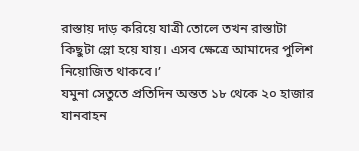রাস্তায় দাড় করিয়ে যাত্রী তোলে তখন রাস্তাটা কিছুটা স্লো হয়ে যায়। এসব ক্ষেত্রে আমাদের পুলিশ নিয়োজিত থাকবে।’
যমুনা সেতুতে প্রতিদিন অন্তত ১৮ থেকে ২০ হাজার যানবাহন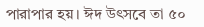পারাপার হয়। ঈদ উৎসবে তা ৫০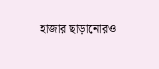হাজার ছাড়ানোরও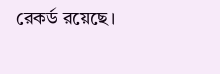রেকর্ড রয়েছে।